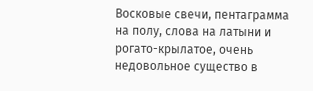Восковые свечи, пентаграмма на полу, слова на латыни и рогато-крылатое, очень недовольное существо в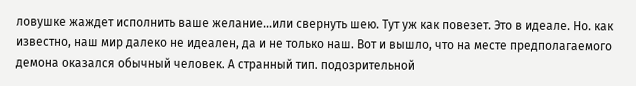ловушке жаждет исполнить ваше желание…или свернуть шею. Тут уж как повезет. Это в идеале. Но. как известно, наш мир далеко не идеален, да и не только наш. Вот и вышло, что на месте предполагаемого демона оказался обычный человек. А странный тип. подозрительной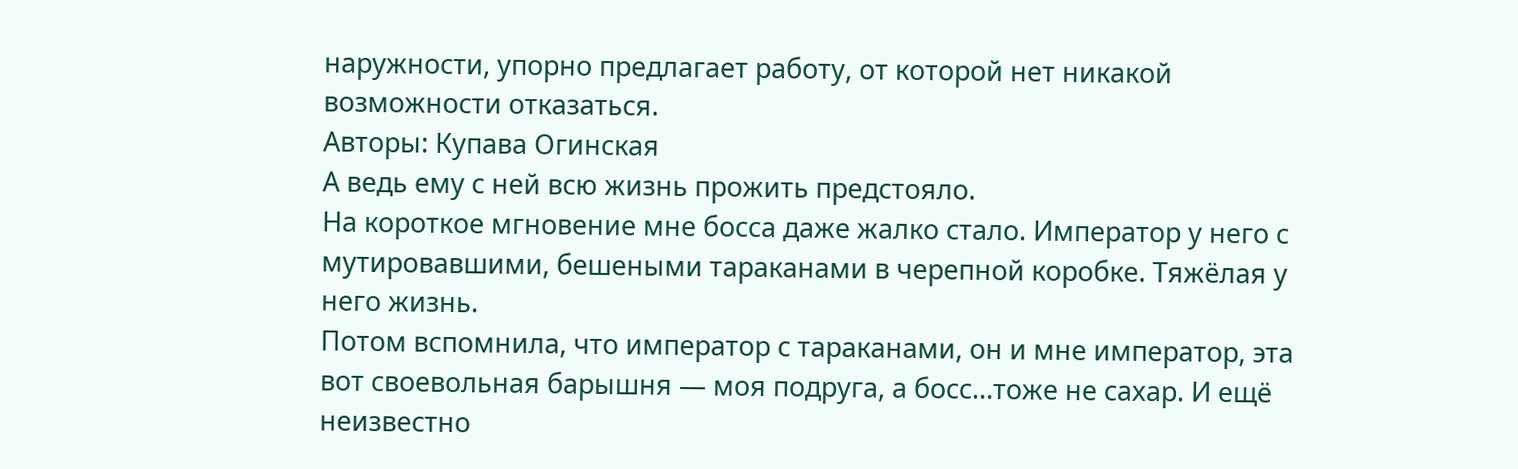наружности, упорно предлагает работу, от которой нет никакой возможности отказаться.
Авторы: Купава Огинская
А ведь ему с ней всю жизнь прожить предстояло.
На короткое мгновение мне босса даже жалко стало. Император у него с мутировавшими, бешеными тараканами в черепной коробке. Тяжёлая у него жизнь.
Потом вспомнила, что император с тараканами, он и мне император, эта вот своевольная барышня — моя подруга, а босс…тоже не сахар. И ещё неизвестно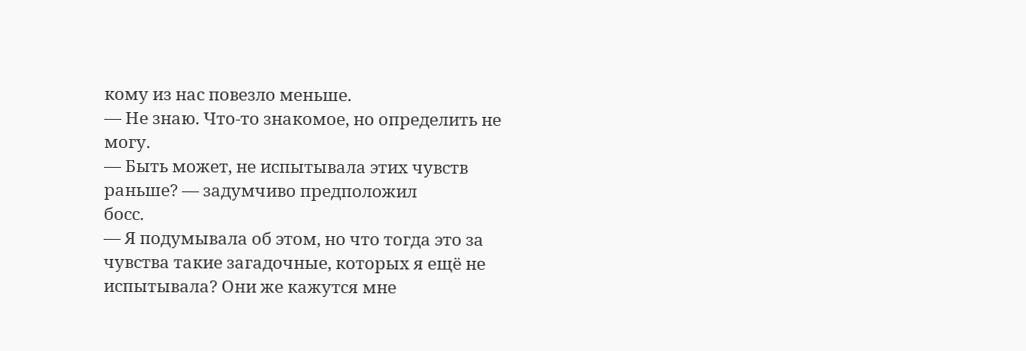кому из нас повезло меньше.
— Не знаю. Что-то знакомое, но определить не могу.
— Быть может, не испытывала этих чувств раньше? — задумчиво предположил
босс.
— Я подумывала об этом, но что тогда это за чувства такие загадочные, которых я ещё не испытывала? Они же кажутся мне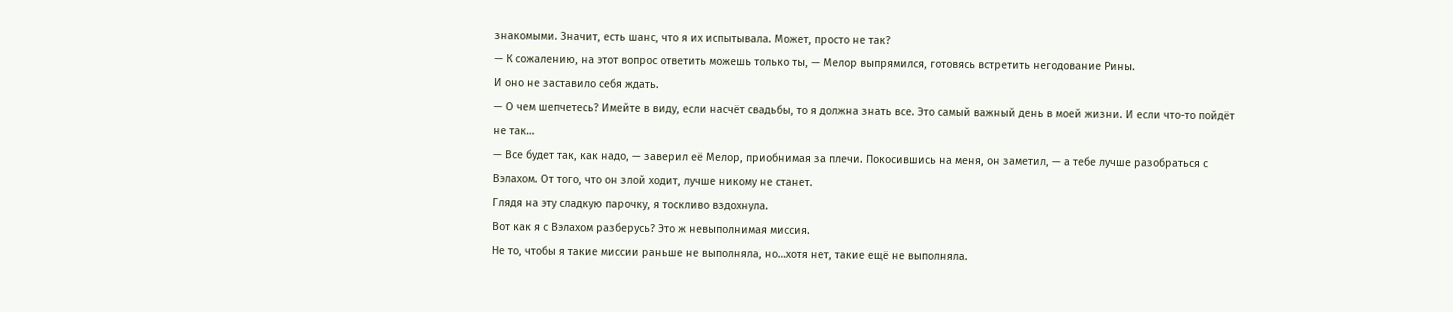знакомыми. Значит, есть шанс, что я их испытывала. Может, просто не так?
— К сожалению, на этот вопрос ответить можешь только ты, — Мелор выпрямился, готовясь встретить негодование Рины.
И оно не заставило себя ждать.
— О чем шепчетесь? Имейте в виду, если насчёт свадьбы, то я должна знать все. Это самый важный день в моей жизни. И если что-то пойдёт не так…
— Все будет так, как надо, — заверил её Мелор, приобнимая за плечи. Покосившись на меня, он заметил, — а тебе лучше разобраться с Вэлахом. От того, что он злой ходит, лучше никому не станет.
Глядя на эту сладкую парочку, я тоскливо вздохнула.
Вот как я с Вэлахом разберусь? Это ж невыполнимая миссия.
Не то, чтобы я такие миссии раньше не выполняла, но…хотя нет, такие ещё не выполняла.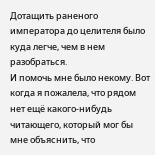Дотащить раненого императора до целителя было куда легче, чем в нем разобраться.
И помочь мне было некому. Вот когда я пожалела, что рядом нет ещё какого-нибудь читающего, который мог бы мне объяснить, что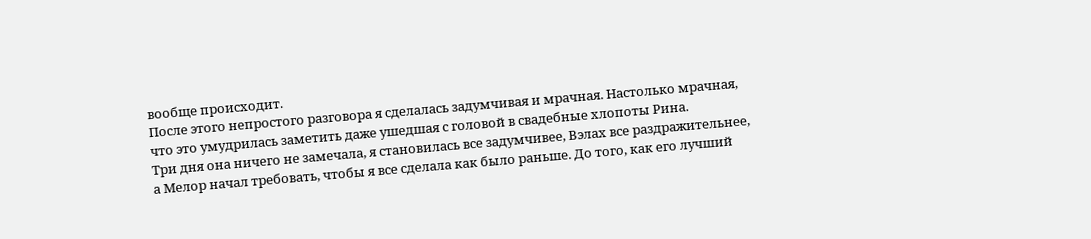вообще происходит.
После этого непростого разговора я сделалась задумчивая и мрачная. Настолько мрачная, что это умудрилась заметить даже ушедшая с головой в свадебные хлопоты Рина.
Три дня она ничего не замечала, я становилась все задумчивее, Вэлах все раздражительнее, а Мелор начал требовать, чтобы я все сделала как было раньше. До того, как его лучший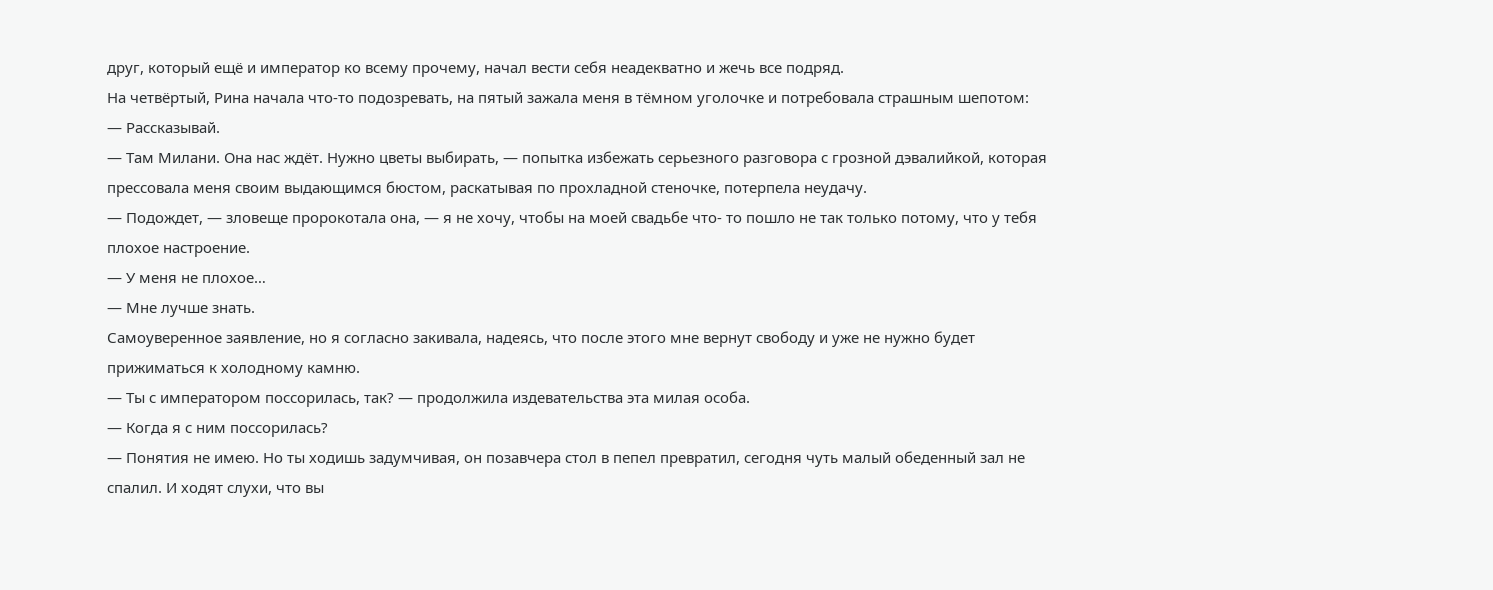друг, который ещё и император ко всему прочему, начал вести себя неадекватно и жечь все подряд.
На четвёртый, Рина начала что-то подозревать, на пятый зажала меня в тёмном уголочке и потребовала страшным шепотом:
— Рассказывай.
— Там Милани. Она нас ждёт. Нужно цветы выбирать, — попытка избежать серьезного разговора с грозной дэвалийкой, которая прессовала меня своим выдающимся бюстом, раскатывая по прохладной стеночке, потерпела неудачу.
— Подождет, — зловеще пророкотала она, — я не хочу, чтобы на моей свадьбе что- то пошло не так только потому, что у тебя плохое настроение.
— У меня не плохое…
— Мне лучше знать.
Самоуверенное заявление, но я согласно закивала, надеясь, что после этого мне вернут свободу и уже не нужно будет прижиматься к холодному камню.
— Ты с императором поссорилась, так? — продолжила издевательства эта милая особа.
— Когда я с ним поссорилась?
— Понятия не имею. Но ты ходишь задумчивая, он позавчера стол в пепел превратил, сегодня чуть малый обеденный зал не спалил. И ходят слухи, что вы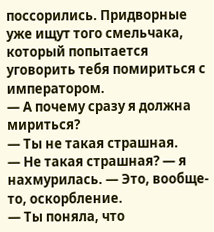поссорились. Придворные уже ищут того смельчака, который попытается уговорить тебя помириться с императором.
— А почему сразу я должна мириться?
— Ты не такая страшная.
— Не такая страшная? — я нахмурилась. — Это, вообще-то, оскорбление.
— Ты поняла, что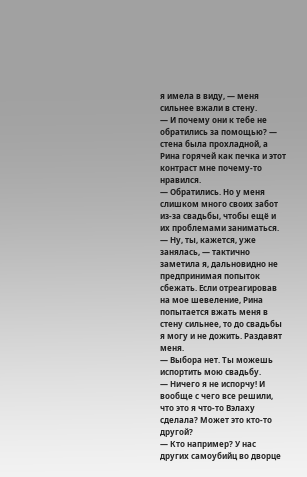я имела в виду, — меня сильнее вжали в стену.
— И почему они к тебе не обратились за помощью? — стена была прохладной, а Рина горячей как печка и этот контраст мне почему-то нравился.
— Обратились. Но у меня слишком много своих забот из-за свадьбы, чтобы ещё и их проблемами заниматься.
— Ну, ты, кажется, уже занялась, — тактично заметила я, дальновидно не предпринимая попыток сбежать. Если отреагировав на мое шевеление, Рина попытается вжать меня в стену сильнее, то до свадьбы я могу и не дожить. Раздавят меня.
— Выбора нет. Ты можешь испортить мою свадьбу.
— Ничего я не испорчу! И вообще с чего все решили, что это я что-то Вэлаху сделала? Может это кто-то другой?
— Кто например? У нас других самоубийц во дворце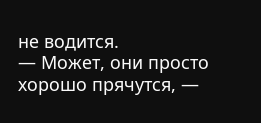не водится.
— Может, они просто хорошо прячутся, —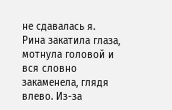не сдавалась я.
Рина закатила глаза, мотнула головой и вся словно закаменела, глядя влево. Из-за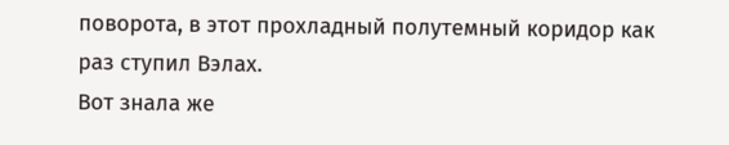поворота, в этот прохладный полутемный коридор как раз ступил Вэлах.
Вот знала же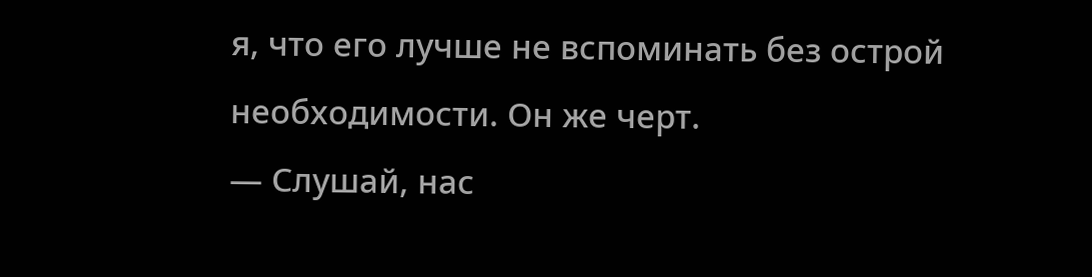я, что его лучше не вспоминать без острой необходимости. Он же черт.
— Слушай, нас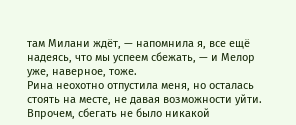там Милани ждёт, — напомнила я, все ещё надеясь, что мы успеем сбежать, — и Мелор уже, наверное, тоже.
Рина неохотно отпустила меня, но осталась стоять на месте, не давая возможности уйти.
Впрочем, сбегать не было никакой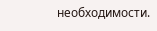необходимости.